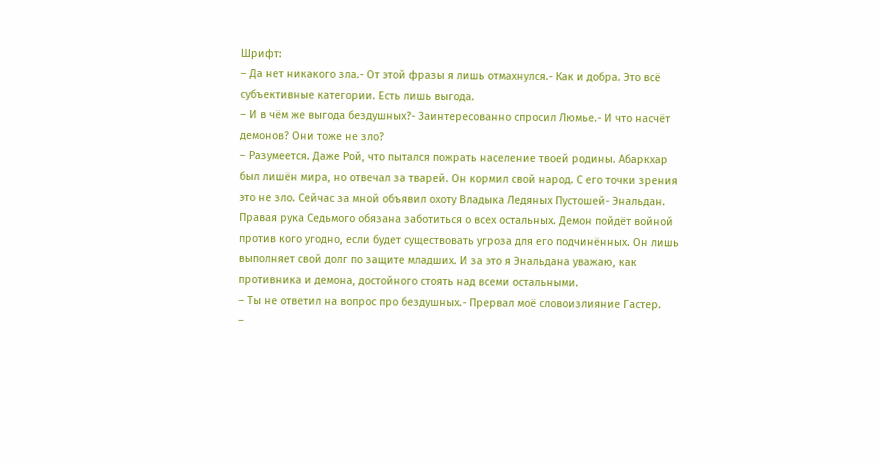Шрифт:
– Да нет никакого зла.- От этой фразы я лишь отмахнулся.- Как и добра. Это всё субъективные категории. Есть лишь выгода.
– И в чём же выгода бездушных?- Заинтересованно спросил Люмье.- И что насчёт демонов? Они тоже не зло?
– Разумеется. Даже Рой, что пытался пожрать население твоей родины. Абаркхар был лишён мира, но отвечал за тварей. Он кормил свой народ. С его точки зрения это не зло. Сейчас за мной объявил охоту Владыка Ледяных Пустошей- Энальдан. Правая рука Седьмого обязана заботиться о всех остальных. Демон пойдёт войной против кого угодно, если будет существовать угроза для его подчинённых. Он лишь выполняет свой долг по защите младших. И за это я Энальдана уважаю, как противника и демона, достойного стоять над всеми остальными.
– Ты не ответил на вопрос про бездушных.- Прервал моё словоизлияние Гастер.
–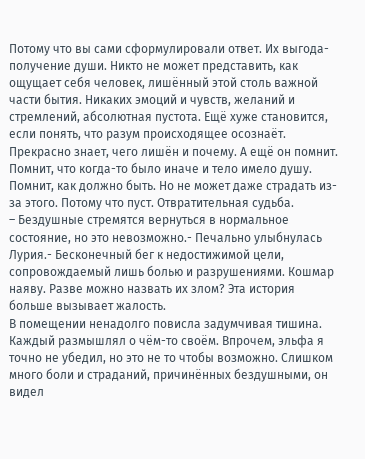Потому что вы сами сформулировали ответ. Их выгода- получение души. Никто не может представить, как ощущает себя человек, лишённый этой столь важной части бытия. Никаких эмоций и чувств, желаний и стремлений, абсолютная пустота. Ещё хуже становится, если понять, что разум происходящее осознаёт. Прекрасно знает, чего лишён и почему. А ещё он помнит. Помнит, что когда-то было иначе и тело имело душу. Помнит, как должно быть. Но не может даже страдать из-за этого. Потому что пуст. Отвратительная судьба.
– Бездушные стремятся вернуться в нормальное состояние, но это невозможно.- Печально улыбнулась Лурия.- Бесконечный бег к недостижимой цели, сопровождаемый лишь болью и разрушениями. Кошмар наяву. Разве можно назвать их злом? Эта история больше вызывает жалость.
В помещении ненадолго повисла задумчивая тишина. Каждый размышлял о чём-то своём. Впрочем, эльфа я точно не убедил, но это не то чтобы возможно. Слишком много боли и страданий, причинённых бездушными, он видел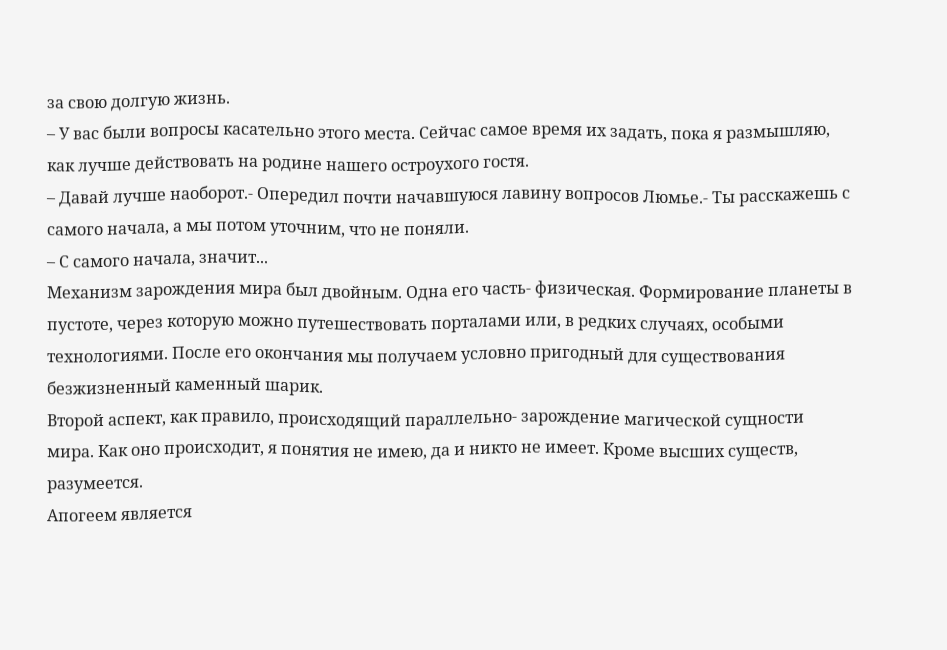за свою долгую жизнь.
– У вас были вопросы касательно этого места. Сейчас самое время их задать, пока я размышляю, как лучше действовать на родине нашего остроухого гостя.
– Давай лучше наоборот.- Опередил почти начавшуюся лавину вопросов Люмье.- Ты расскажешь с самого начала, а мы потом уточним, что не поняли.
– С самого начала, значит...
Механизм зарождения мира был двойным. Одна его часть- физическая. Формирование планеты в пустоте, через которую можно путешествовать порталами или, в редких случаях, особыми технологиями. После его окончания мы получаем условно пригодный для существования безжизненный каменный шарик.
Второй аспект, как правило, происходящий параллельно- зарождение магической сущности мира. Как оно происходит, я понятия не имею, да и никто не имеет. Кроме высших существ, разумеется.
Апогеем является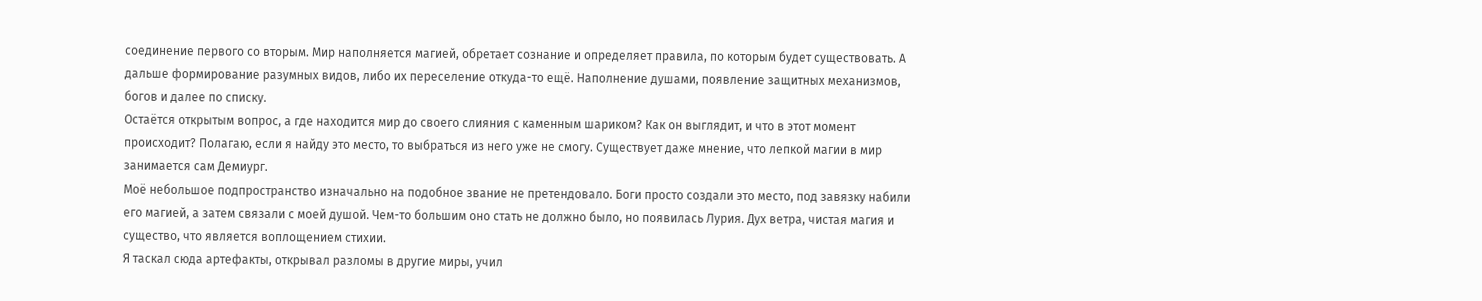соединение первого со вторым. Мир наполняется магией, обретает сознание и определяет правила, по которым будет существовать. А дальше формирование разумных видов, либо их переселение откуда-то ещё. Наполнение душами, появление защитных механизмов, богов и далее по списку.
Остаётся открытым вопрос, а где находится мир до своего слияния с каменным шариком? Как он выглядит, и что в этот момент происходит? Полагаю, если я найду это место, то выбраться из него уже не смогу. Существует даже мнение, что лепкой магии в мир занимается сам Демиург.
Моё небольшое подпространство изначально на подобное звание не претендовало. Боги просто создали это место, под завязку набили его магией, а затем связали с моей душой. Чем-то большим оно стать не должно было, но появилась Лурия. Дух ветра, чистая магия и существо, что является воплощением стихии.
Я таскал сюда артефакты, открывал разломы в другие миры, учил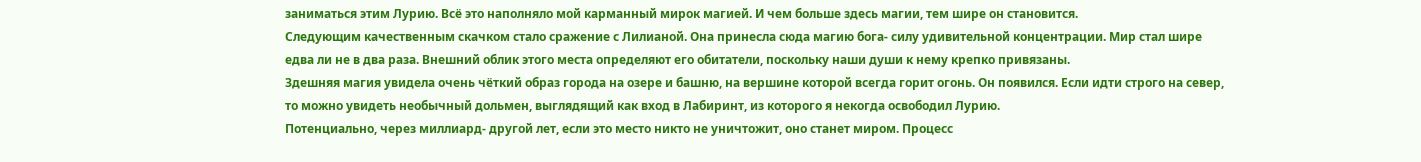заниматься этим Лурию. Всё это наполняло мой карманный мирок магией. И чем больше здесь магии, тем шире он становится.
Следующим качественным скачком стало сражение с Лилианой. Она принесла сюда магию бога- силу удивительной концентрации. Мир стал шире едва ли не в два раза. Внешний облик этого места определяют его обитатели, поскольку наши души к нему крепко привязаны.
Здешняя магия увидела очень чёткий образ города на озере и башню, на вершине которой всегда горит огонь. Он появился. Если идти строго на север, то можно увидеть необычный дольмен, выглядящий как вход в Лабиринт, из которого я некогда освободил Лурию.
Потенциально, через миллиард- другой лет, если это место никто не уничтожит, оно станет миром. Процесс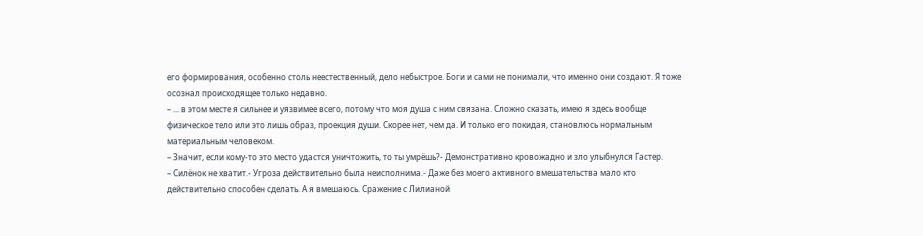его формирования, особенно столь неестественный, дело небыстрое. Боги и сами не понимали, что именно они создают. Я тоже осознал происходящее только недавно.
– ... в этом месте я сильнее и уязвимее всего, потому что моя душа с ним связана. Сложно сказать, имею я здесь вообще физическое тело или это лишь образ, проекция души. Скорее нет, чем да. И только его покидая, становлюсь нормальным материальным человеком.
– Значит, если кому-то это место удастся уничтожить, то ты умрёшь?- Демонстративно кровожадно и зло улыбнулся Гастер.
– Силёнок не хватит.- Угроза действительно была неисполнима.- Даже без моего активного вмешательства мало кто действительно способен сделать. А я вмешаюсь. Сражение с Лилианой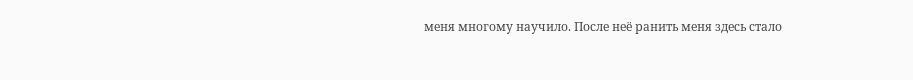меня многому научило. После неё ранить меня здесь стало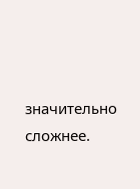значительно сложнее.